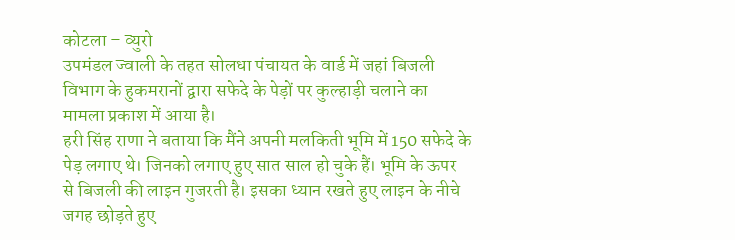कोटला – व्युरो
उपमंडल ज्वाली के तहत सोलधा पंचायत के वार्ड में जहां बिजली विभाग के हुकमरानों द्वारा सफेदे के पेड़ों पर कुल्हाड़ी चलाने का मामला प्रकाश में आया है।
हरी सिंह राणा ने बताया कि मैंने अपनी मलकिती भूमि में 150 सफेदे के पेड़ लगाए थे। जिनको लगाए हुए सात साल हो चुके हैं। भूमि के ऊपर से बिजली की लाइन गुजरती है। इसका ध्यान रखते हुए लाइन के नीचे जगह छोड़ते हुए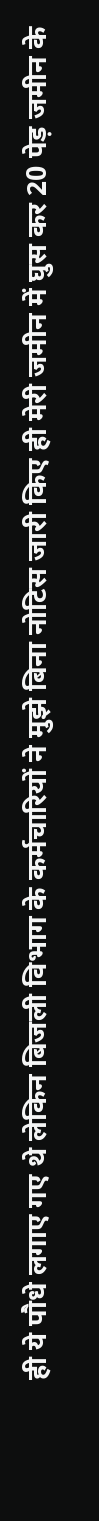ही ये पौधे लगाए गए थे लेकिन बिजली विभाग के कर्मचारियों ने मुझे बिना नोटिस जारी किए ही मेरी जमीन में घुस कर 20 पेड़ जमीन के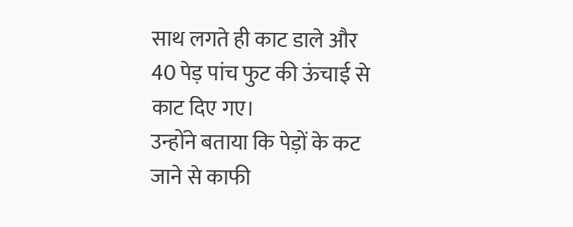साथ लगते ही काट डाले और 40 पेड़ पांच फुट की ऊंचाई से काट दिए गए।
उन्होंने बताया कि पेड़ों के कट जाने से काफी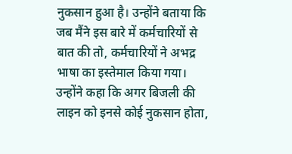नुकसान हुआ है। उन्होंने बताया कि जब मैंने इस बारे में कर्मचारियों से बात की तो, कर्मचारियों ने अभद्र भाषा का इस्तेमाल किया गया।
उन्होंने कहा कि अगर बिजली की लाइन को इनसे कोई नुकसान होता,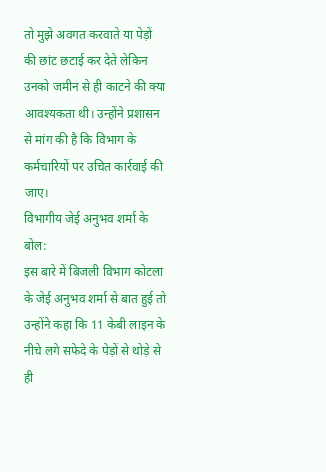तो मुझे अवगत करवाते या पेड़ों की छांट छटाई कर देते लेकिन उनको जमीन से ही काटने की क्या आवश्यकता थी। उन्होंने प्रशासन से मांग की है कि विभाग के कर्मचारियों पर उचित कार्रवाई की जाए।
विभागीय जेई अनुभव शर्मा के बोल:
इस बारे में बिजली विभाग कोटला के जेई अनुभव शर्मा से बात हुई तो उन्होंने कहा कि 11 केबी लाइन के नीचे लगे सफेदे के पेड़ों से थोड़े से ही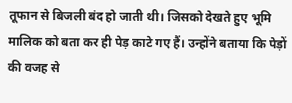तूफान से बिजली बंद हो जाती थी। जिसको देखते हुए भूमि मालिक को बता कर ही पेड़ काटे गए हैं। उन्होंने बताया कि पेड़ों की वजह से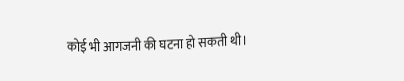कोई भी आगजनी की घटना हो सकती थी।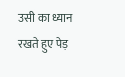उसी का ध्यान रखते हुए पेड़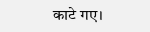काटे गए।